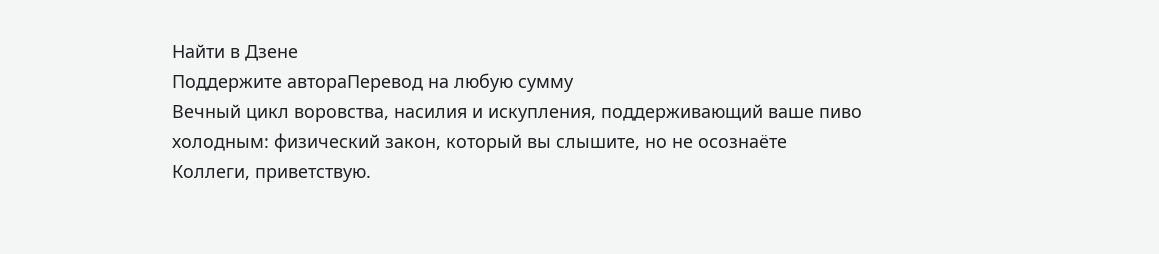Найти в Дзене
Поддержите автораПеревод на любую сумму
Вечный цикл воровства, насилия и искупления, поддерживающий ваше пиво холодным: физический закон, который вы слышите, но не осознаёте
Коллеги, приветствую.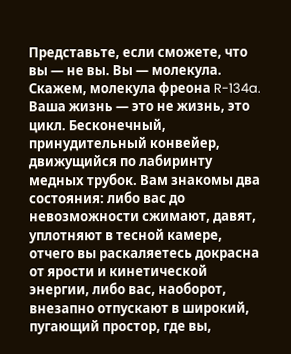Представьте, если сможете, что вы — не вы. Вы — молекула. Скажем, молекула фреона R-134a. Ваша жизнь — это не жизнь, это цикл. Бесконечный, принудительный конвейер, движущийся по лабиринту медных трубок. Вам знакомы два состояния: либо вас до невозможности сжимают, давят, уплотняют в тесной камере, отчего вы раскаляетесь докрасна от ярости и кинетической энергии, либо вас, наоборот, внезапно отпускают в широкий, пугающий простор, где вы,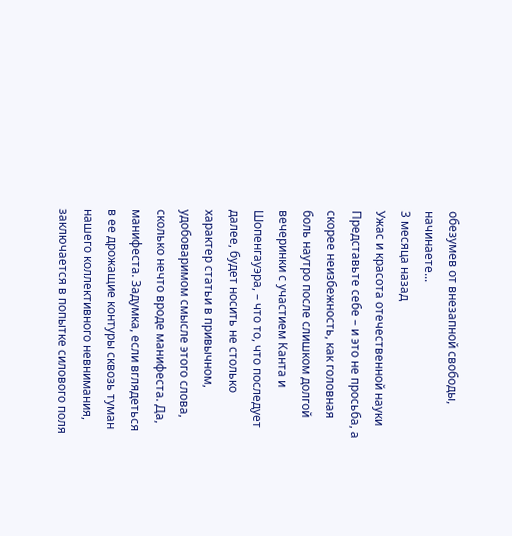обезумев от внезапной свободы, начинаете...
3 месяца назад
Ужас и красота отечественной науки
Представьте себе – и это не просьба, а скорее неизбежность, как головная боль наутро после слишком долгой вечеринки с участием Канта и Шопенгауэра, – что то, что последует далее, будет носить не столько характер статьи в привычном, удобоваримом смысле этого слова, сколько нечто вроде манифеста. Да, манифеста. Задумка, если вглядеться в ее дрожащие контуры сквозь туман нашего коллективного невнимания, заключается в попытке силового поля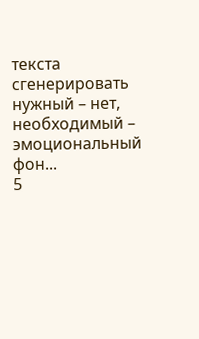текста сгенерировать нужный – нет, необходимый – эмоциональный фон...
5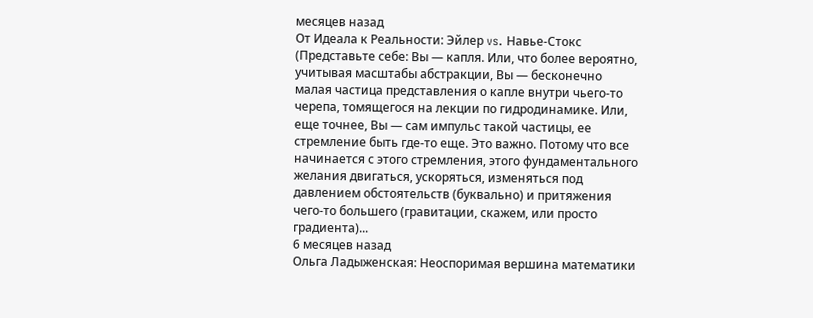месяцев назад
От Идеала к Реальности: Эйлер vs. Навье-Стокс
(Представьте себе: Вы — капля. Или, что более вероятно, учитывая масштабы абстракции, Вы — бесконечно малая частица представления о капле внутри чьего-то черепа, томящегося на лекции по гидродинамике. Или, еще точнее, Вы — сам импульс такой частицы, ее стремление быть где-то еще. Это важно. Потому что все начинается с этого стремления, этого фундаментального желания двигаться, ускоряться, изменяться под давлением обстоятельств (буквально) и притяжения чего-то большего (гравитации, скажем, или просто градиента)...
6 месяцев назад
Ольга Ладыженская: Неоспоримая вершина математики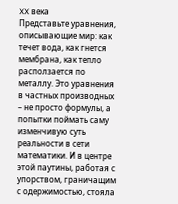XX века
Представьте уравнения, описывающие мир: как течет вода, как гнется мембрана, как тепло расползается по металлу. Это уравнения в частных производных – не просто формулы, а попытки поймать саму изменчивую суть реальности в сети математики. И в центре этой паутины, работая с упорством, граничащим с одержимостью, стояла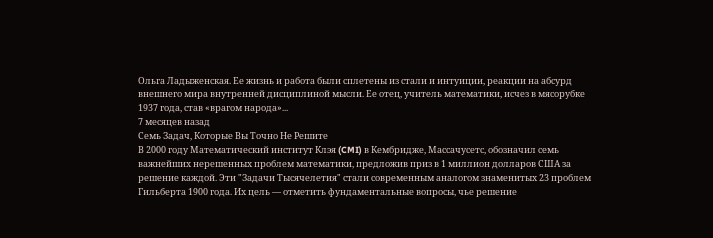Ольга Ладыженская. Ее жизнь и работа были сплетены из стали и интуиции, реакции на абсурд внешнего мира внутренней дисциплиной мысли. Ее отец, учитель математики, исчез в мясорубке 1937 года, став «врагом народа»...
7 месяцев назад
Семь Задач, Которые Вы Точно Не Решите
В 2000 году Математический институт Клэя (CMI) в Кембридже, Массачусетс, обозначил семь важнейших нерешенных проблем математики, предложив приз в 1 миллион долларов США за решение каждой. Эти "Задачи Тысячелетия" стали современным аналогом знаменитых 23 проблем Гильберта 1900 года. Их цель — отметить фундаментальные вопросы, чье решение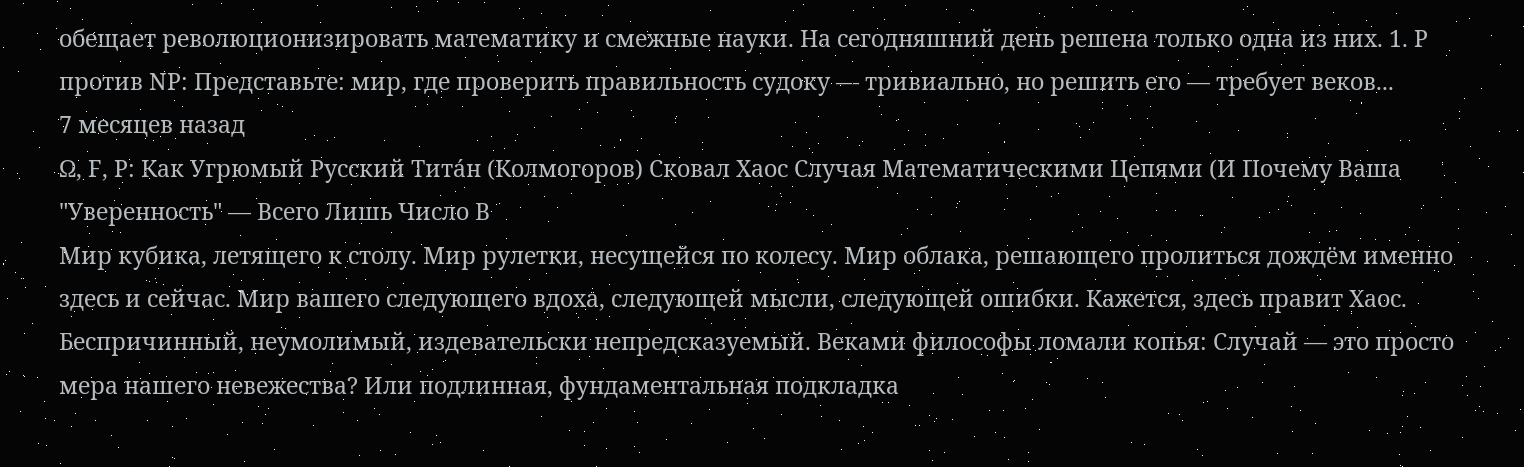обещает революционизировать математику и смежные науки. На сегодняшний день решена только одна из них. 1. P против NP: Представьте: мир, где проверить правильность судоку — тривиально, но решить его — требует веков...
7 месяцев назад
Ω, F, P: Как Угрюмый Русский Тита́н (Колмогоров) Сковал Хаос Случая Математическими Цепями (И Почему Ваша "Уверенность" — Всего Лишь Число В
Мир кубика, летящего к столу. Мир рулетки, несущейся по колесу. Мир облака, решающего пролиться дождём именно здесь и сейчас. Мир вашего следующего вдоха, следующей мысли, следующей ошибки. Кажется, здесь правит Хаос. Беспричинный, неумолимый, издевательски непредсказуемый. Веками философы ломали копья: Случай — это просто мера нашего невежества? Или подлинная, фундаментальная подкладка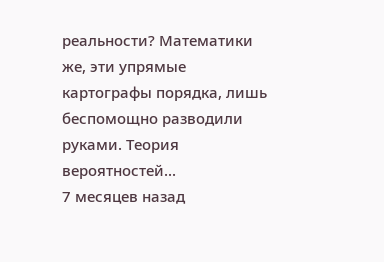реальности? Математики же, эти упрямые картографы порядка, лишь беспомощно разводили руками. Теория вероятностей...
7 месяцев назад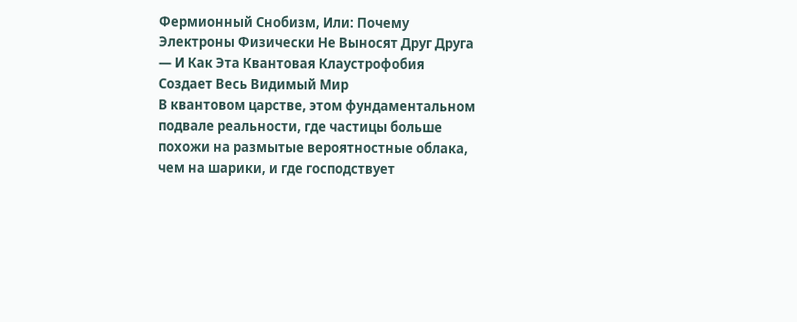Фермионный Снобизм, Или: Почему Электроны Физически Не Выносят Друг Друга — И Как Эта Квантовая Клаустрофобия Создает Весь Видимый Мир
В квантовом царстве, этом фундаментальном подвале реальности, где частицы больше похожи на размытые вероятностные облака, чем на шарики, и где господствует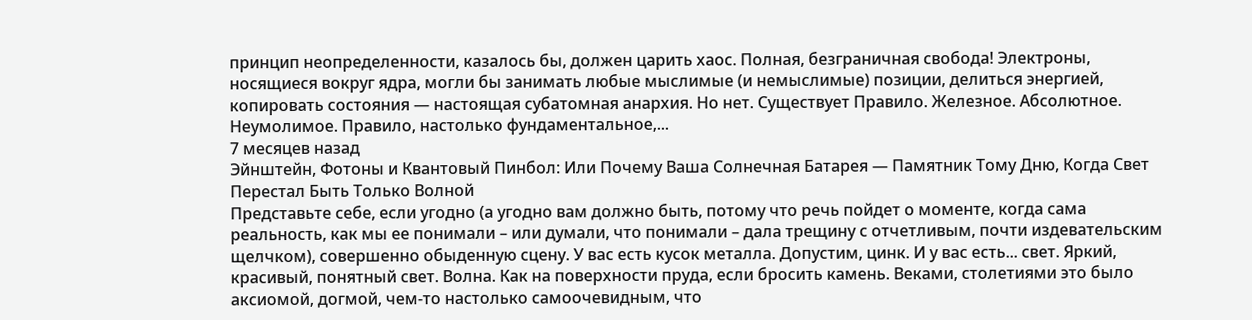принцип неопределенности, казалось бы, должен царить хаос. Полная, безграничная свобода! Электроны, носящиеся вокруг ядра, могли бы занимать любые мыслимые (и немыслимые) позиции, делиться энергией, копировать состояния — настоящая субатомная анархия. Но нет. Существует Правило. Железное. Абсолютное. Неумолимое. Правило, настолько фундаментальное,...
7 месяцев назад
Эйнштейн, Фотоны и Квантовый Пинбол: Или Почему Ваша Солнечная Батарея — Памятник Тому Дню, Когда Свет Перестал Быть Только Волной
Представьте себе, если угодно (а угодно вам должно быть, потому что речь пойдет о моменте, когда сама реальность, как мы ее понимали – или думали, что понимали – дала трещину с отчетливым, почти издевательским щелчком), совершенно обыденную сцену. У вас есть кусок металла. Допустим, цинк. И у вас есть... свет. Яркий, красивый, понятный свет. Волна. Как на поверхности пруда, если бросить камень. Веками, столетиями это было аксиомой, догмой, чем-то настолько самоочевидным, что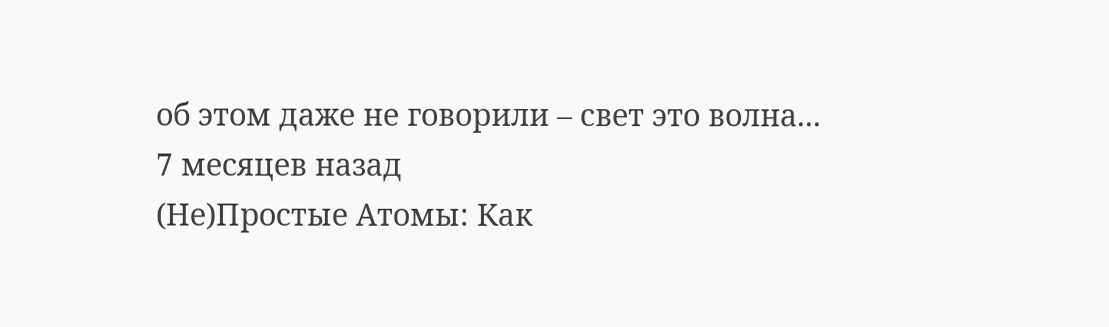об этом даже не говорили – свет это волна...
7 месяцев назад
(Не)Простые Атомы: Как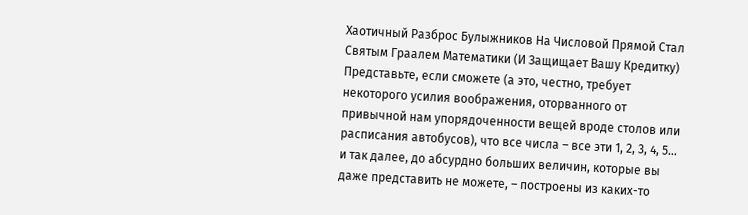Хаотичный Разброс Булыжников На Числовой Прямой Стал Святым Граалем Математики (И Защищает Вашу Кредитку)
Представьте, если сможете (а это, честно, требует некоторого усилия воображения, оторванного от привычной нам упорядоченности вещей вроде столов или расписания автобусов), что все числа – все эти 1, 2, 3, 4, 5... и так далее, до абсурдно больших величин, которые вы даже представить не можете, – построены из каких-то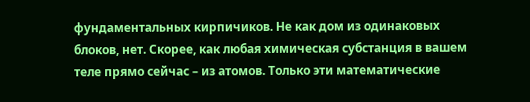фундаментальных кирпичиков. Не как дом из одинаковых блоков, нет. Скорее, как любая химическая субстанция в вашем теле прямо сейчас – из атомов. Только эти математические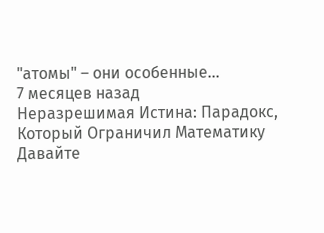"атомы" – они особенные...
7 месяцев назад
Неразрешимая Истина: Парадокс, Который Ограничил Математику
Давайте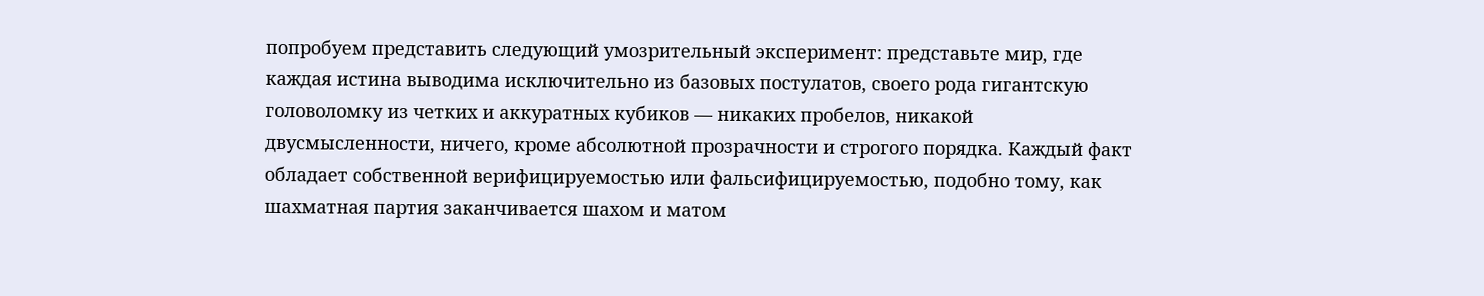попробуем представить следующий умозрительный эксперимент: представьте мир, где каждая истина выводима исключительно из базовых постулатов, своего рода гигантскую головоломку из четких и аккуратных кубиков — никаких пробелов, никакой двусмысленности, ничего, кроме абсолютной прозрачности и строгого порядка. Каждый факт обладает собственной верифицируемостью или фальсифицируемостью, подобно тому, как шахматная партия заканчивается шахом и матом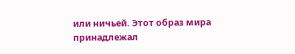или ничьей. Этот образ мира принадлежал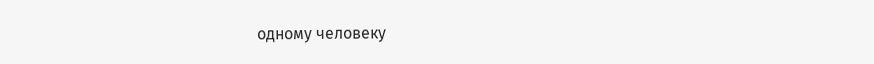одному человеку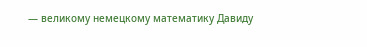— великому немецкому математику Давиду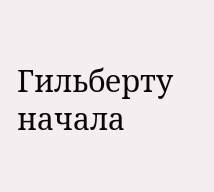Гильберту начала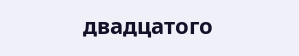двадцатого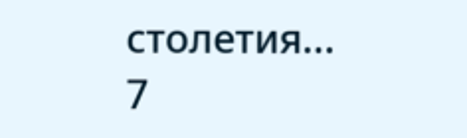столетия...
7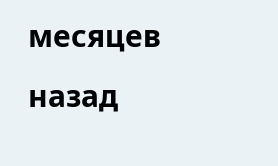месяцев назад